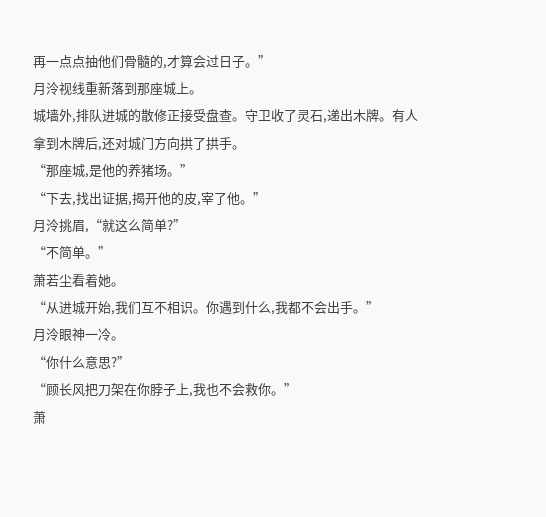再一点点抽他们骨髓的,才算会过日子。”
月泠视线重新落到那座城上。
城墙外,排队进城的散修正接受盘查。守卫收了灵石,递出木牌。有人拿到木牌后,还对城门方向拱了拱手。
“那座城,是他的养猪场。”
“下去,找出证据,揭开他的皮,宰了他。”
月泠挑眉,“就这么简单?”
“不简单。”
萧若尘看着她。
“从进城开始,我们互不相识。你遇到什么,我都不会出手。”
月泠眼神一冷。
“你什么意思?”
“顾长风把刀架在你脖子上,我也不会救你。”
萧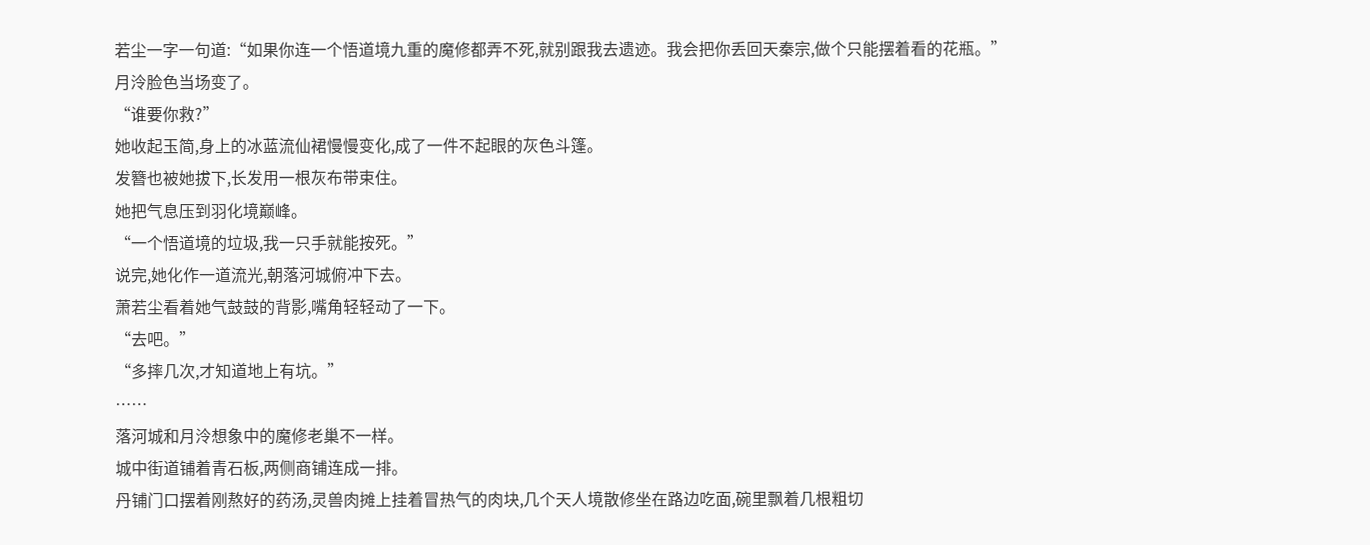若尘一字一句道:“如果你连一个悟道境九重的魔修都弄不死,就别跟我去遗迹。我会把你丢回天秦宗,做个只能摆着看的花瓶。”
月泠脸色当场变了。
“谁要你救?”
她收起玉简,身上的冰蓝流仙裙慢慢变化,成了一件不起眼的灰色斗篷。
发簪也被她拔下,长发用一根灰布带束住。
她把气息压到羽化境巅峰。
“一个悟道境的垃圾,我一只手就能按死。”
说完,她化作一道流光,朝落河城俯冲下去。
萧若尘看着她气鼓鼓的背影,嘴角轻轻动了一下。
“去吧。”
“多摔几次,才知道地上有坑。”
……
落河城和月泠想象中的魔修老巢不一样。
城中街道铺着青石板,两侧商铺连成一排。
丹铺门口摆着刚熬好的药汤,灵兽肉摊上挂着冒热气的肉块,几个天人境散修坐在路边吃面,碗里飘着几根粗切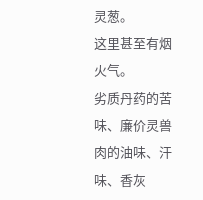灵葱。
这里甚至有烟火气。
劣质丹药的苦味、廉价灵兽肉的油味、汗味、香灰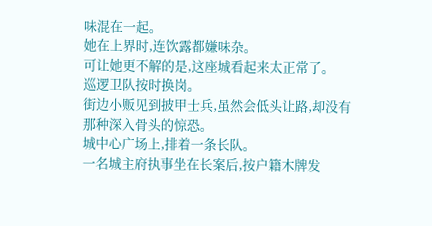味混在一起。
她在上界时,连饮露都嫌味杂。
可让她更不解的是,这座城看起来太正常了。
巡逻卫队按时换岗。
街边小贩见到披甲士兵,虽然会低头让路,却没有那种深入骨头的惊恐。
城中心广场上,排着一条长队。
一名城主府执事坐在长案后,按户籍木牌发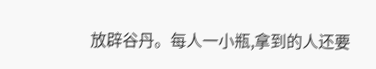放辟谷丹。每人一小瓶,拿到的人还要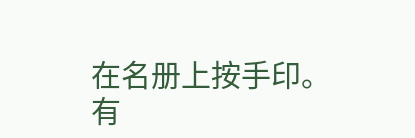在名册上按手印。
有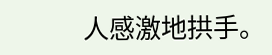人感激地拱手。